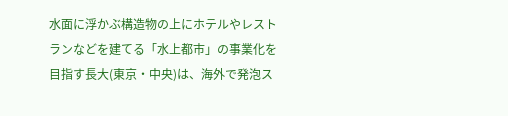水面に浮かぶ構造物の上にホテルやレストランなどを建てる「水上都市」の事業化を目指す長大(東京・中央)は、海外で発泡ス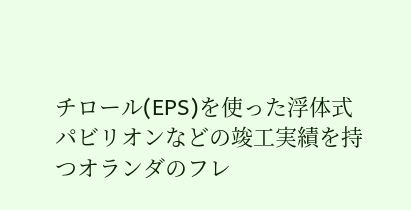チロール(EPS)を使った浮体式パビリオンなどの竣工実績を持つオランダのフレ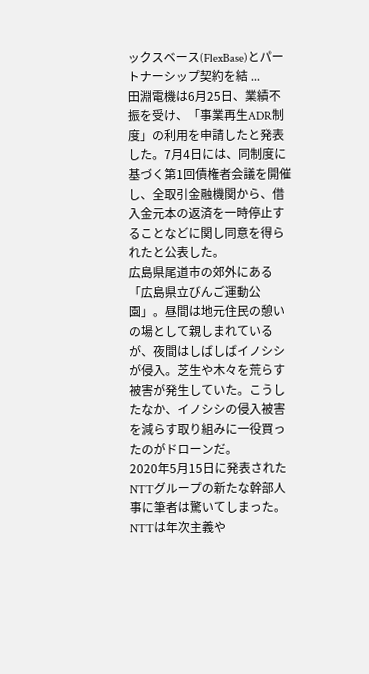ックスベース(FlexBase)とパートナーシップ契約を結 ...
田淵電機は6月25日、業績不振を受け、「事業再生ADR制度」の利用を申請したと発表した。7月4日には、同制度に基づく第1回債権者会議を開催し、全取引金融機関から、借入金元本の返済を一時停止することなどに関し同意を得られたと公表した。
広島県尾道市の郊外にある「広島県立びんご運動公園」。昼間は地元住民の憩いの場として親しまれているが、夜間はしばしばイノシシが侵入。芝生や木々を荒らす被害が発生していた。こうしたなか、イノシシの侵入被害を減らす取り組みに一役買ったのがドローンだ。
2020年5月15日に発表されたNTTグループの新たな幹部人事に筆者は驚いてしまった。NTTは年次主義や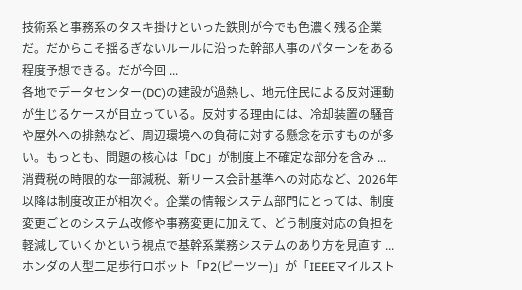技術系と事務系のタスキ掛けといった鉄則が今でも色濃く残る企業だ。だからこそ揺るぎないルールに沿った幹部人事のパターンをある程度予想できる。だが今回 ...
各地でデータセンター(DC)の建設が過熱し、地元住民による反対運動が生じるケースが目立っている。反対する理由には、冷却装置の騒音や屋外への排熱など、周辺環境への負荷に対する懸念を示すものが多い。もっとも、問題の核心は「DC」が制度上不確定な部分を含み ...
消費税の時限的な一部減税、新リース会計基準への対応など、2026年以降は制度改正が相次ぐ。企業の情報システム部門にとっては、制度変更ごとのシステム改修や事務変更に加えて、どう制度対応の負担を軽減していくかという視点で基幹系業務システムのあり方を見直す ...
ホンダの人型二足歩行ロボット「P2(ピーツー)」が「IEEEマイルスト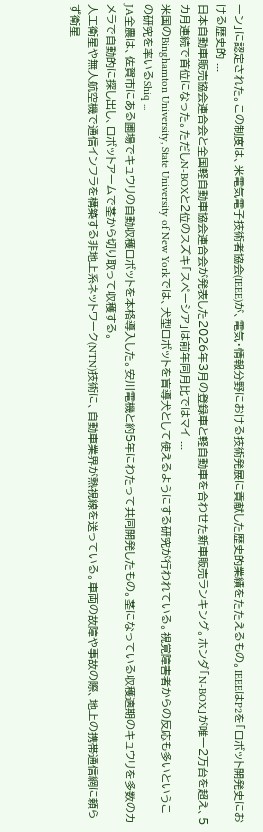ーン」に認定された。この制度は、米電気電子技術者協会(IEEE)が、電気・情報分野における技術発展に貢献した歴史的業績をたたえるもの。IEEEはP2を「ロボット開発史における歴史的 ...
日本自動車販売協会連合会と全国軽自動車協会連合会が発表した2026年3月の登録車と軽自動車を合わせた新車販売ランキング。ホンダ「N-BOX」が唯一2万台を超え、5カ月連続で首位になった。ただしN-BOXと2位のスズキ「スペーシア」は前年同月比ではマイ ...
米国のBinghamton University, State University of New Yorkでは、犬型ロボットを盲導犬として使えるようにする研究が行われている。視覚障害者からの反応も多いというこの研究を率いるShiq ...
JA全農は、佐賀市にある圃場でキュウリの自動収穫ロボットを本格導入した。安川電機と約5年にわたって共同開発したもの。茎になっている収穫適期のキュウリを多数のカメラで自動的に探し出し、ロボットアームで茎から切り取って収穫する。
人工衛星や無人航空機で通信インフラを構築する非地上系ネットワーク(NTN)技術に、自動車業界が熱視線を送っている。車両の故障や事故の際、地上の携帯通信網に頼らず衛星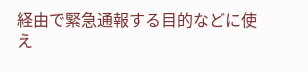経由で緊急通報する目的などに使え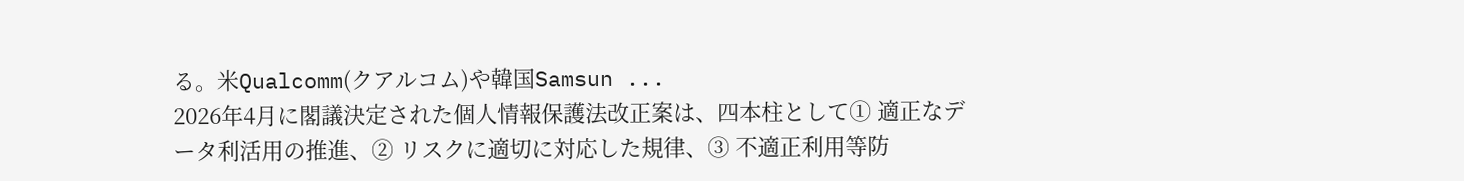る。米Qualcomm(クアルコム)や韓国Samsun ...
2026年4月に閣議決定された個人情報保護法改正案は、四本柱として① 適正なデータ利活用の推進、② リスクに適切に対応した規律、③ 不適正利用等防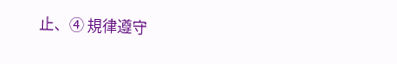止、④ 規律遵守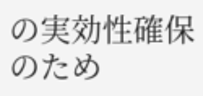の実効性確保のため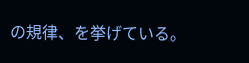の規律、を挙げている。